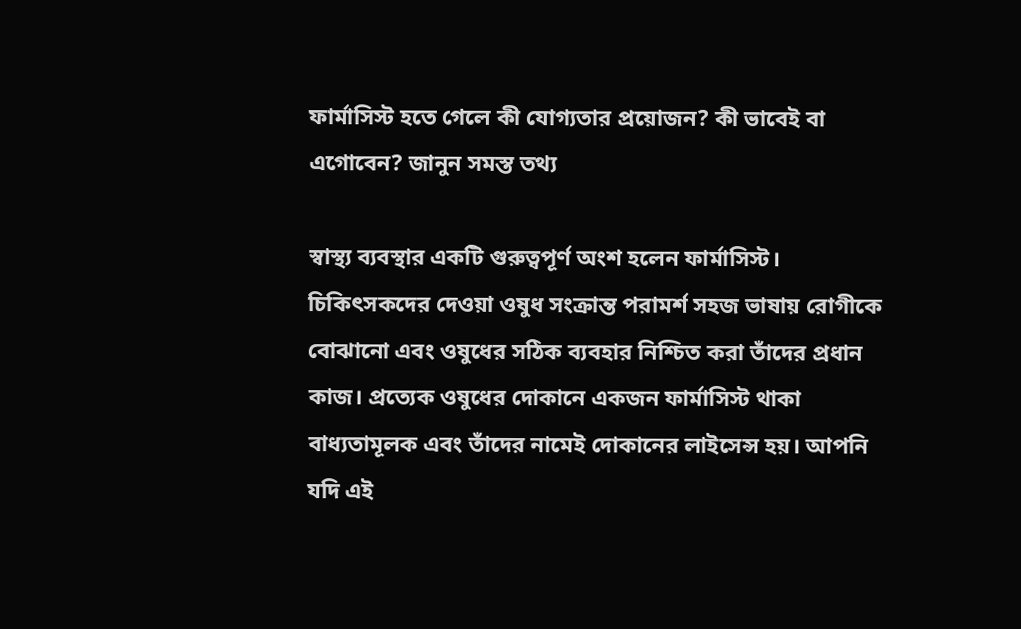ফার্মাসিস্ট হতে গেলে কী যোগ্যতার প্রয়োজন? কী ভাবেই বা এগোবেন? জানুন সমস্ত তথ্য

স্বাস্থ্য ব্যবস্থার একটি গুরুত্বপূর্ণ অংশ হলেন ফার্মাসিস্ট। চিকিৎসকদের দেওয়া ওষুধ সংক্রান্ত পরামর্শ সহজ ভাষায় রোগীকে বোঝানো এবং ওষুধের সঠিক ব্যবহার নিশ্চিত করা তাঁদের প্রধান কাজ। প্রত্যেক ওষুধের দোকানে একজন ফার্মাসিস্ট থাকা বাধ্যতামূলক এবং তাঁদের নামেই দোকানের লাইসেন্স হয়। আপনি যদি এই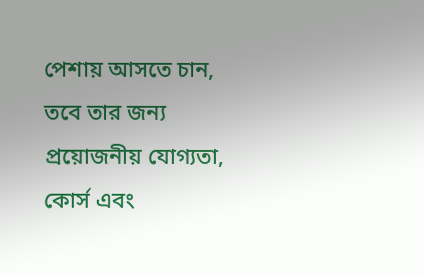পেশায় আসতে চান, তবে তার জন্য প্রয়োজনীয় যোগ্যতা, কোর্স এবং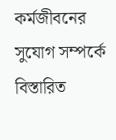কর্মজীবনের সুযোগ সম্পর্কে বিস্তারিত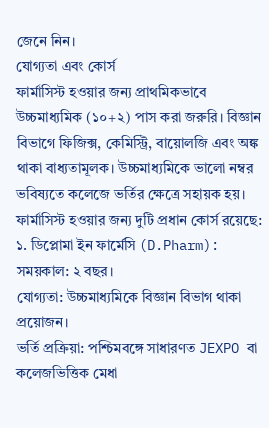জেনে নিন।
যোগ্যতা এবং কোর্স
ফার্মাসিস্ট হওয়ার জন্য প্রাথমিকভাবে উচ্চমাধ্যমিক (১০+২) পাস করা জরুরি। বিজ্ঞান বিভাগে ফিজিক্স, কেমিস্ট্রি, বায়োলজি এবং অঙ্ক থাকা বাধ্যতামূলক। উচ্চমাধ্যমিকে ভালো নম্বর ভবিষ্যতে কলেজে ভর্তির ক্ষেত্রে সহায়ক হয়। ফার্মাসিস্ট হওয়ার জন্য দুটি প্রধান কোর্স রয়েছে:
১. ডিপ্লোমা ইন ফার্মেসি (D.Pharm):
সময়কাল: ২ বছর।
যোগ্যতা: উচ্চমাধ্যমিকে বিজ্ঞান বিভাগ থাকা প্রয়োজন।
ভর্তি প্রক্রিয়া: পশ্চিমবঙ্গে সাধারণত JEXPO বা কলেজভিত্তিক মেধা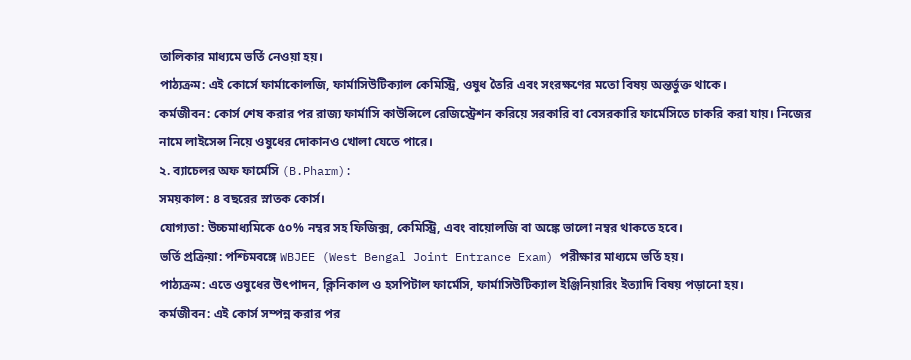তালিকার মাধ্যমে ভর্তি নেওয়া হয়।
পাঠ্যক্রম: এই কোর্সে ফার্মাকোলজি, ফার্মাসিউটিক্যাল কেমিস্ট্রি, ওষুধ তৈরি এবং সংরক্ষণের মতো বিষয় অন্তর্ভুক্ত থাকে।
কর্মজীবন: কোর্স শেষ করার পর রাজ্য ফার্মাসি কাউন্সিলে রেজিস্ট্রেশন করিয়ে সরকারি বা বেসরকারি ফার্মেসিতে চাকরি করা যায়। নিজের নামে লাইসেন্স নিয়ে ওষুধের দোকানও খোলা যেতে পারে।
২. ব্যাচেলর অফ ফার্মেসি (B.Pharm):
সময়কাল: ৪ বছরের স্নাতক কোর্স।
যোগ্যতা: উচ্চমাধ্যমিকে ৫০% নম্বর সহ ফিজিক্স, কেমিস্ট্রি, এবং বায়োলজি বা অঙ্কে ভালো নম্বর থাকতে হবে।
ভর্তি প্রক্রিয়া: পশ্চিমবঙ্গে WBJEE (West Bengal Joint Entrance Exam) পরীক্ষার মাধ্যমে ভর্তি হয়।
পাঠ্যক্রম: এতে ওষুধের উৎপাদন, ক্লিনিকাল ও হসপিটাল ফার্মেসি, ফার্মাসিউটিক্যাল ইঞ্জিনিয়ারিং ইত্যাদি বিষয় পড়ানো হয়।
কর্মজীবন: এই কোর্স সম্পন্ন করার পর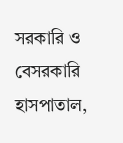সরকারি ও বেসরকারি হাসপাতাল,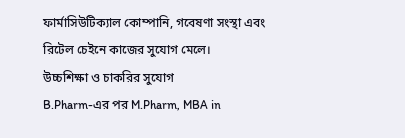ফার্মাসিউটিক্যাল কোম্পানি, গবেষণা সংস্থা এবং রিটেল চেইনে কাজের সুযোগ মেলে।
উচ্চশিক্ষা ও চাকরির সুযোগ
B.Pharm-এর পর M.Pharm, MBA in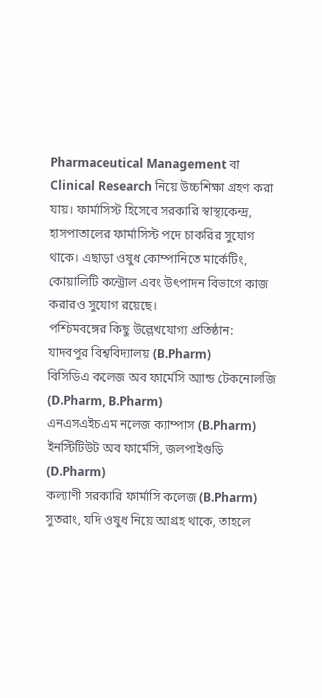Pharmaceutical Management বা Clinical Research নিয়ে উচ্চশিক্ষা গ্রহণ করা যায়। ফার্মাসিস্ট হিসেবে সরকারি স্বাস্থ্যকেন্দ্র, হাসপাতালের ফার্মাসিস্ট পদে চাকরির সুযোগ থাকে। এছাড়া ওষুধ কোম্পানিতে মার্কেটিং, কোয়ালিটি কন্ট্রোল এবং উৎপাদন বিভাগে কাজ করারও সুযোগ রয়েছে।
পশ্চিমবঙ্গের কিছু উল্লেখযোগ্য প্রতিষ্ঠান:
যাদবপুর বিশ্ববিদ্যালয় (B.Pharm)
বিসিডিএ কলেজ অব ফার্মেসি অ্যান্ড টেকনোলজি (D.Pharm, B.Pharm)
এনএসএইচএম নলেজ ক্যাম্পাস (B.Pharm)
ইনস্টিটিউট অব ফার্মেসি, জলপাইগুড়ি (D.Pharm)
কল্যাণী সরকারি ফার্মাসি কলেজ (B.Pharm)
সুতরাং, যদি ওষুধ নিয়ে আগ্রহ থাকে, তাহলে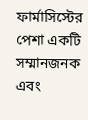ফার্মাসিস্টের পেশা একটি সম্মানজনক এবং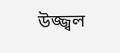উজ্জ্বল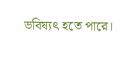ভবিষ্যৎ হতে পারে।